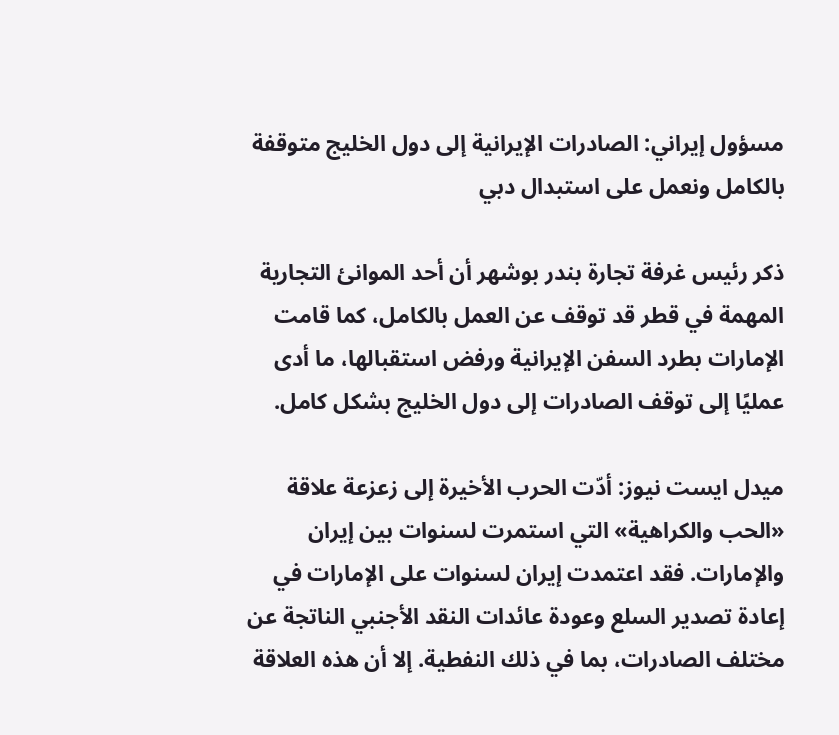مسؤول إيراني: الصادرات الإيرانية إلى دول الخليج متوقفة بالكامل ونعمل على استبدال دبي

ذكر رئيس غرفة تجارة بندر بوشهر أن أحد الموانئ التجارية المهمة في قطر قد توقف عن العمل بالكامل، كما قامت الإمارات بطرد السفن الإيرانية ورفض استقبالها، ما أدى عمليًا إلى توقف الصادرات إلى دول الخليج بشكل كامل.

ميدل ايست نيوز: أدّت الحرب الأخيرة إلى زعزعة علاقة «الحب والكراهية» التي استمرت لسنوات بين إيران والإمارات. فقد اعتمدت إيران لسنوات على الإمارات في إعادة تصدير السلع وعودة عائدات النقد الأجنبي الناتجة عن مختلف الصادرات، بما في ذلك النفطية. إلا أن هذه العلاقة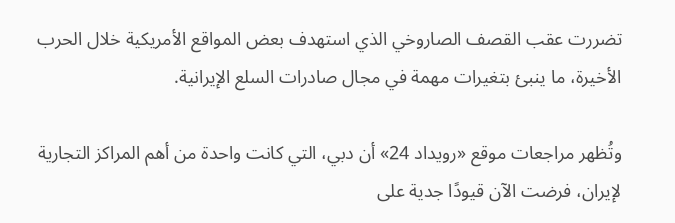تضررت عقب القصف الصاروخي الذي استهدف بعض المواقع الأمريكية خلال الحرب الأخيرة، ما ينبئ بتغيرات مهمة في مجال صادرات السلع الإيرانية.

وتُظهر مراجعات موقع «رويداد 24» أن دبي، التي كانت واحدة من أهم المراكز التجارية لإيران، فرضت الآن قيودًا جدية على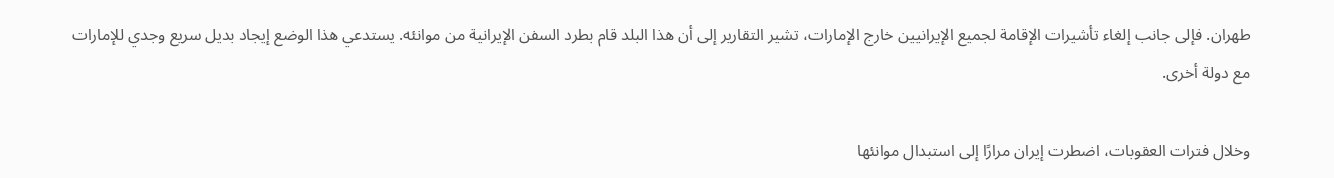طهران. فإلى جانب إلغاء تأشيرات الإقامة لجميع الإيرانيين خارج الإمارات، تشير التقارير إلى أن هذا البلد قام بطرد السفن الإيرانية من موانئه. يستدعي هذا الوضع إيجاد بديل سريع وجدي للإمارات مع دولة أخرى.

وخلال فترات العقوبات، اضطرت إيران مرارًا إلى استبدال موانئها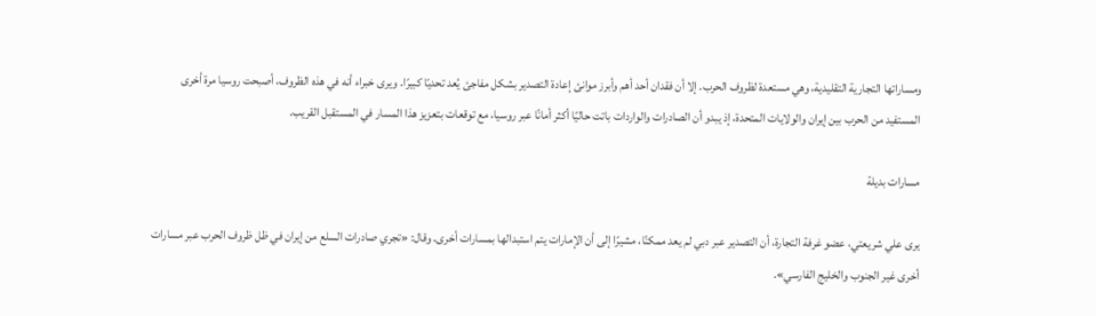ومساراتها التجارية التقليدية، وهي مستعدة لظروف الحرب. إلا أن فقدان أحد أهم وأبرز موانئ إعادة التصدير بشكل مفاجئ يُعد تحديًا كبيرًا. ويرى خبراء أنه في هذه الظروف، أصبحت روسيا مرة أخرى المستفيد من الحرب بين إيران والولايات المتحدة، إذ يبدو أن الصادرات والواردات باتت حاليًا أكثر أمانًا عبر روسيا، مع توقعات بتعزيز هذا المسار في المستقبل القريب.

مسارات بديلة

يرى علي شريعتي، عضو غرفة التجارة، أن التصدير عبر دبي لم يعد ممكنًا، مشيرًا إلى أن الإمارات يتم استبدالها بمسارات أخرى. وقال: «تجري صادرات السلع من إيران في ظل ظروف الحرب عبر مسارات أخرى غير الجنوب والخليج الفارسي».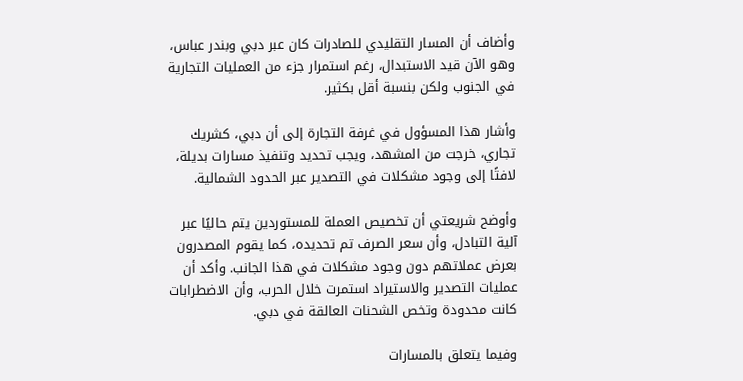وأضاف أن المسار التقليدي للصادرات كان عبر دبي وبندر عباس، وهو الآن قيد الاستبدال، رغم استمرار جزء من العمليات التجارية في الجنوب ولكن بنسبة أقل بكثير.

وأشار هذا المسؤول في غرفة التجارة إلى أن دبي، كشريك تجاري، خرجت من المشهد، ويجب تحديد وتنفيذ مسارات بديلة، لافتًا إلى وجود مشكلات في التصدير عبر الحدود الشمالية.

وأوضح شريعتي أن تخصيص العملة للمستوردين يتم حاليًا عبر آلية التبادل، وأن سعر الصرف تم تحديده، كما يقوم المصدرون بعرض عملاتهم دون وجود مشكلات في هذا الجانب. وأكد أن عمليات التصدير والاستيراد استمرت خلال الحرب، وأن الاضطرابات كانت محدودة وتخص الشحنات العالقة في دبي.

وفيما يتعلق بالمسارات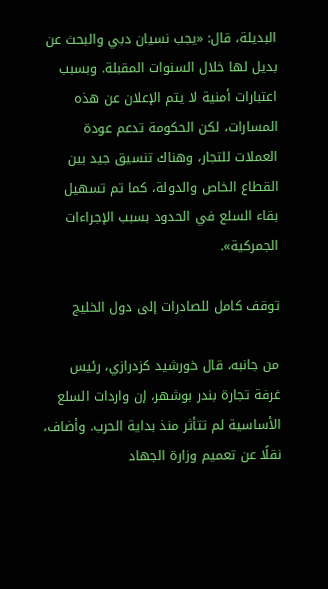البديلة، قال: «يجب نسيان دبي والبحث عن بديل لها خلال السنوات المقبلة. وبسبب اعتبارات أمنية لا يتم الإعلان عن هذه المسارات، لكن الحكومة تدعم عودة العملات للتجار، وهناك تنسيق جيد بين القطاع الخاص والدولة، كما تم تسهيل بقاء السلع في الحدود بسبب الإجراءات الجمركية».

توقف كامل للصادرات إلى دول الخليج

من جانبه، قال خورشيد كزدرازي، رئيس غرفة تجارة بندر بوشهر، إن واردات السلع الأساسية لم تتأثر منذ بداية الحرب. وأضاف، نقلًا عن تعميم وزارة الجهاد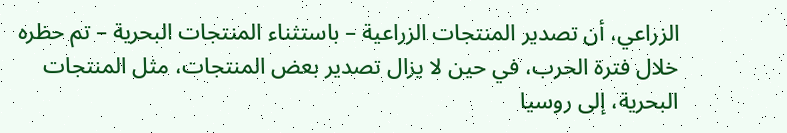الزراعي، أن تصدير المنتجات الزراعية – باستثناء المنتجات البحرية – تم حظره خلال فترة الحرب، في حين لا يزال تصدير بعض المنتجات، مثل المنتجات البحرية، إلى روسيا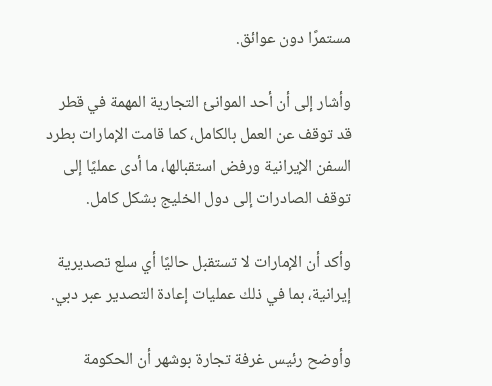مستمرًا دون عوائق.

وأشار إلى أن أحد الموانئ التجارية المهمة في قطر قد توقف عن العمل بالكامل، كما قامت الإمارات بطرد السفن الإيرانية ورفض استقبالها، ما أدى عمليًا إلى توقف الصادرات إلى دول الخليج بشكل كامل.

وأكد أن الإمارات لا تستقبل حاليًا أي سلع تصديرية إيرانية، بما في ذلك عمليات إعادة التصدير عبر دبي.

وأوضح رئيس غرفة تجارة بوشهر أن الحكومة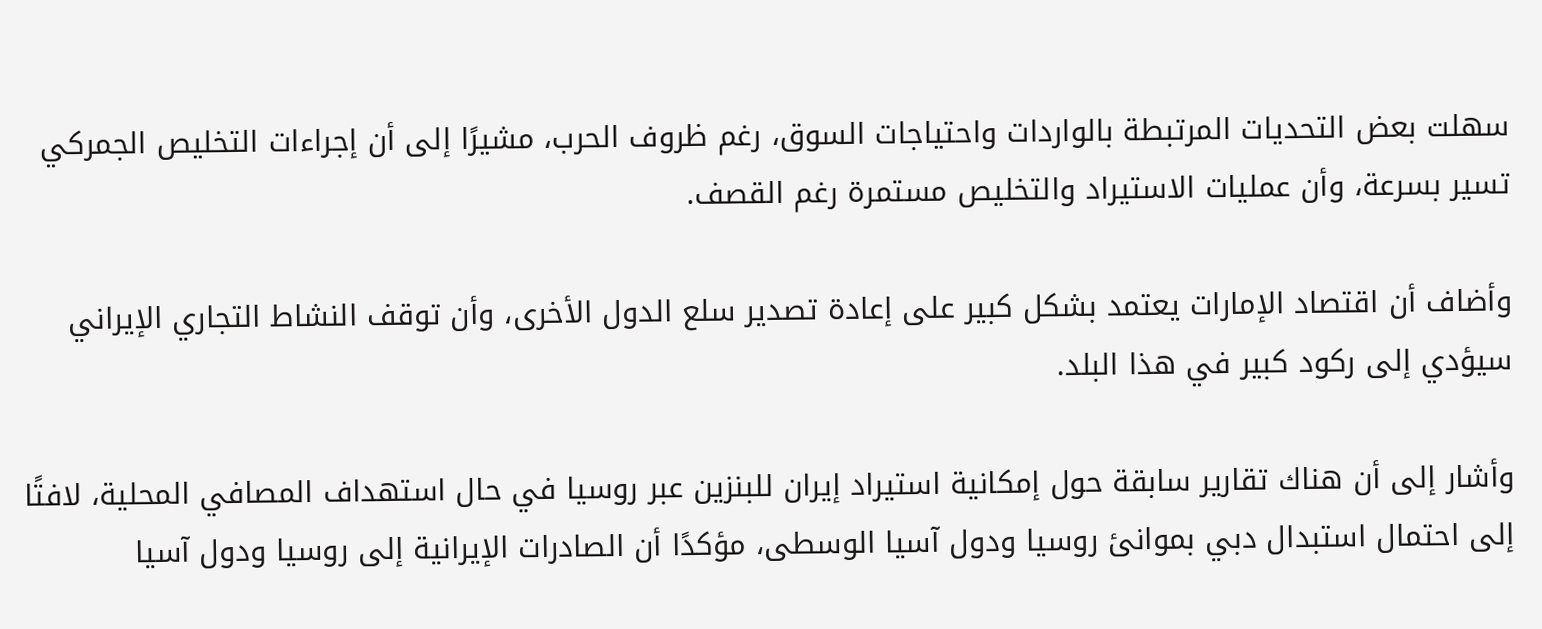سهلت بعض التحديات المرتبطة بالواردات واحتياجات السوق، رغم ظروف الحرب، مشيرًا إلى أن إجراءات التخليص الجمركي تسير بسرعة، وأن عمليات الاستيراد والتخليص مستمرة رغم القصف.

وأضاف أن اقتصاد الإمارات يعتمد بشكل كبير على إعادة تصدير سلع الدول الأخرى، وأن توقف النشاط التجاري الإيراني سيؤدي إلى ركود كبير في هذا البلد.

وأشار إلى أن هناك تقارير سابقة حول إمكانية استيراد إيران للبنزين عبر روسيا في حال استهداف المصافي المحلية، لافتًا إلى احتمال استبدال دبي بموانئ روسيا ودول آسيا الوسطى، مؤكدًا أن الصادرات الإيرانية إلى روسيا ودول آسيا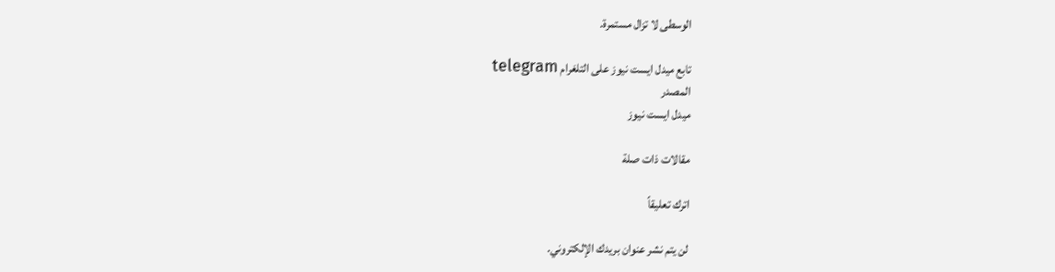الوسطى لا تزال مستمرة.

تابع ميدل ايست نيوز على التلغرام telegram
المصدر
ميدل ايست نيوز

مقالات ذات صلة

اترك تعليقاً

لن يتم نشر عنوان بريدك الإلكتروني.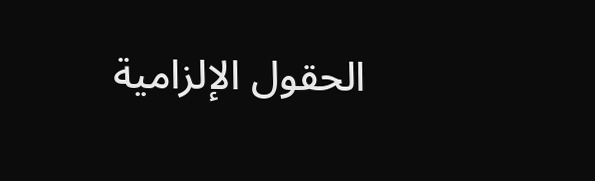الحقول الإلزامية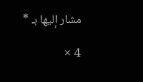مشار إليها بـ *

4 ×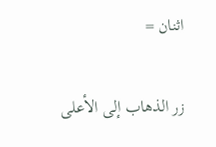اثنان =

زر الذهاب إلى الأعلى